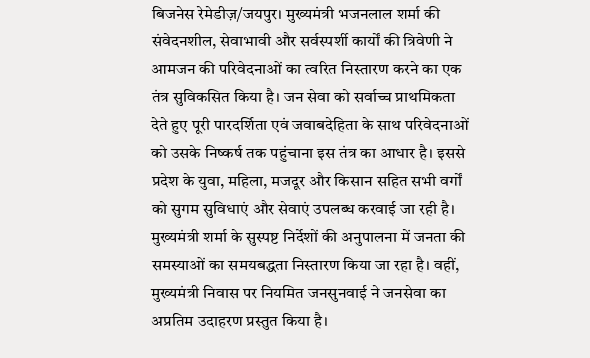बिजनेस रेमेडीज़/जयपुर। मुख्यमंत्री भजनलाल शर्मा की संवेदनशील, सेवाभावी और सर्वस्पर्शी कार्यों की त्रिवेणी ने आमजन की परिवेदनाओं का त्वरित निस्तारण करने का एक तंत्र सुविकसित किया है। जन सेवा को सर्वाच्च प्राथमिकता देते हुए पूरी पारदर्शिता एवं जवाबदेहिता के साथ परिवेदनाओं को उसके निष्कर्ष तक पहुंचाना इस तंत्र का आधार है। इससे प्रदेश के युवा, महिला, मजदूर और किसान सहित सभी वर्गों को सुगम सुविधाएं और सेवाएं उपलब्ध करवाई जा रही है। मुख्यमंत्री शर्मा के सुस्पष्ट निर्देशों की अनुपालना में जनता की समस्याओं का समयबद्धता निस्तारण किया जा रहा है। वहीं, मुख्यमंत्री निवास पर नियमित जनसुनवाई ने जनसेवा का अप्रतिम उदाहरण प्रस्तुत किया है।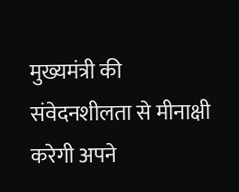मुख्यमंत्री की संवेदनशीलता से मीनाक्षी करेगी अपने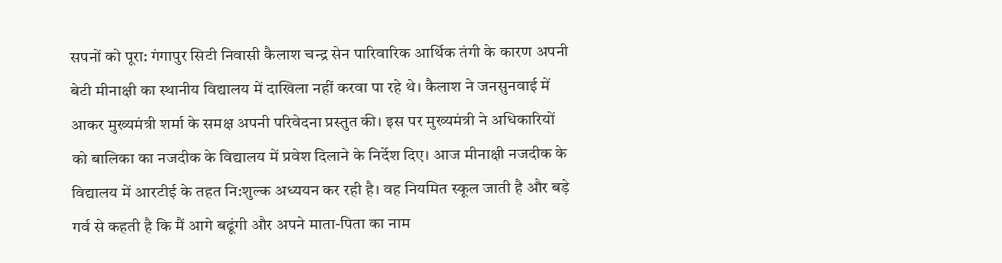सपनों को पूरा: गंगापुर सिटी निवासी कैलाश चन्द्र सेन पारिवारिक आर्थिक तंगी के कारण अपनी बेटी मीनाक्षी का स्थानीय विद्यालय में दाखिला नहीं करवा पा रहे थे। कैलाश ने जनसुनवाई में आकर मुख्यमंत्री शर्मा के समक्ष अपनी परिवेदना प्रस्तुत की। इस पर मुख्यमंत्री ने अधिकारियों को बालिका का नजदीक के विद्यालय में प्रवेश दिलाने के निर्देश दिए। आज मीनाक्षी नजदीक के विद्यालय में आरटीई के तहत नि:शुल्क अध्ययन कर रही है। वह नियमित स्कूल जाती है और बड़े गर्व से कहती है कि मैं आगे बढूंगी और अपने माता-पिता का नाम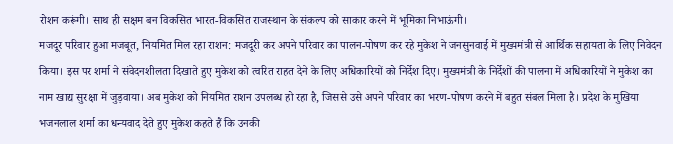रोशन करूंगी। साथ ही सक्षम बन विकसित भारत-विकसित राजस्थान के संकल्प को साकार करने में भूमिका निभाऊंगी।
मजदूर परिवार हुआ मजबूत, नियमित मिल रहा राशन: मजदूरी कर अपने परिवार का पालन-पोषण कर रहे मुकेश ने जनसुनवाई में मुख्यमंत्री से आर्थिक सहायता के लिए निवेदन किया। इस पर शर्मा ने संवेदनशीलता दिखाते हुए मुकेश को त्वरित राहत देने के लिए अधिकारियों को निर्देश दिए। मुख्यमंत्री के निर्देशों की पालना में अधिकारियों ने मुकेश का नाम खाद्य सुरक्षा में जुड़वाया। अब मुकेश को नियमित राशन उपलब्ध हो रहा है, जिससे उसे अपने परिवार का भरण-पोषण करने में बहुत संबल मिला है। प्रदेश के मुखिया भजनलाल शर्मा का धन्यवाद देते हुए मुकेश कहते हैं कि उनकी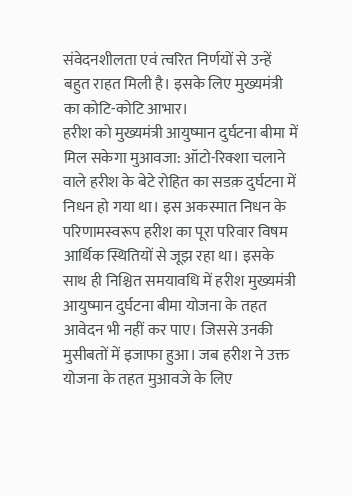संवेदनशीलता एवं त्वरित निर्णयों से उन्हें बहुत राहत मिली है। इसके लिए मुख्यमंत्री का कोटि-कोटि आभार।
हरीश को मुख्यमंत्री आयुष्मान दुर्घटना बीमा में मिल सकेगा मुआवजा: ऑटो-रिक्शा चलाने वाले हरीश के बेटे रोहित का सडक़ दुर्घटना में निधन हो गया था। इस अकस्मात निधन के परिणामस्वरूप हरीश का पूरा परिवार विषम आर्थिक स्थितियों से जूझ रहा था। इसके साथ ही निश्चित समयावधि में हरीश मुख्यमंत्री आयुष्मान दुर्घटना बीमा योजना के तहत आवेदन भी नहीं कर पाए। जिससे उनकी मुसीबतों में इजाफा हुआ। जब हरीश ने उक्त योजना के तहत मुआवजे के लिए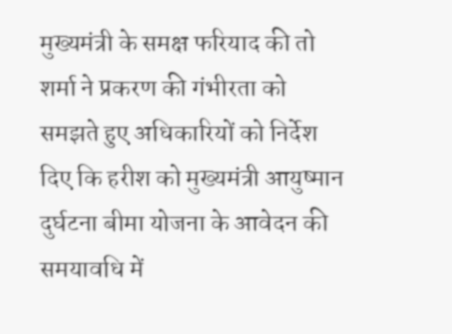मुख्यमंत्री के समक्ष फरियाद की तो शर्मा ने प्रकरण की गंभीरता को समझते हुए अधिकारियों को निर्देश दिए कि हरीश को मुख्यमंत्री आयुष्मान दुर्घटना बीमा योजना के आवेदन की समयावधि में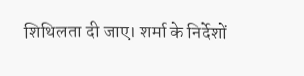शिथिलता दी जाए। शर्मा के निर्देशों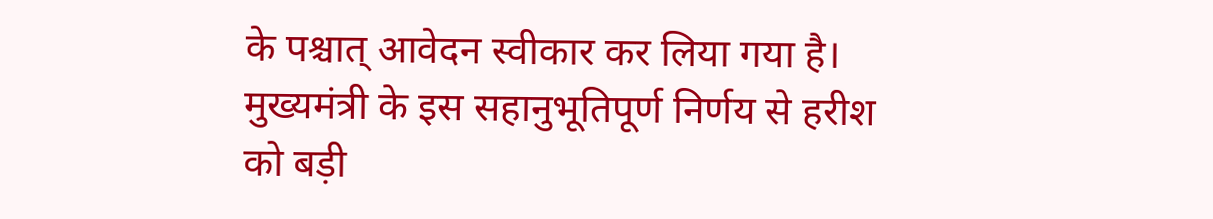के पश्चात् आवेदन स्वीकार कर लिया गया है। मुख्यमंत्री के इस सहानुभूतिपूर्ण निर्णय से हरीश को बड़ी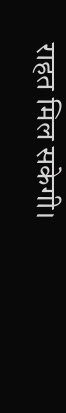राहत मिल सकेगी।